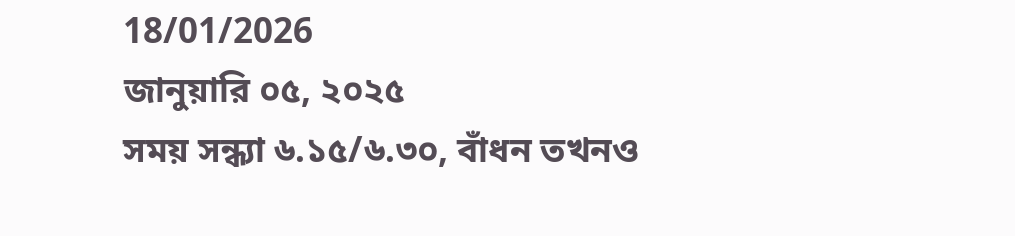18/01/2026
জানুয়ারি ০৫, ২০২৫
সময় সন্ধ্যা ৬.১৫/৬.৩০, বাঁধন তখনও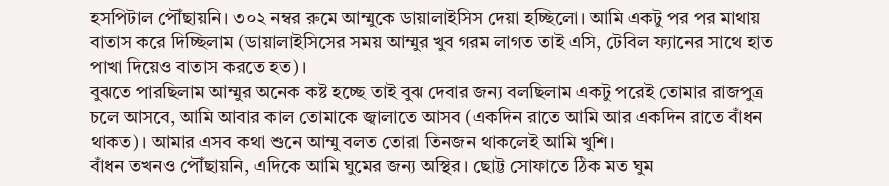হসপিটাল পৌঁছায়নি। ৩০২ নম্বর রুমে আম্মুকে ডায়ালাইসিস দেয়া হচ্ছিলো। আমি একটু পর পর মাথায় বাতাস করে দিচ্ছিলাম (ডায়ালাইসিসের সময় আম্মুর খুব গরম লাগত তাই এসি, টেবিল ফ্যানের সাথে হাত পাখা দিয়েও বাতাস করতে হত)।
বুঝতে পারছিলাম আম্মুর অনেক কষ্ট হচ্ছে তাই বুঝ দেবার জন্য বলছিলাম একটু পরেই তোমার রাজপুত্র চলে আসবে, আমি আবার কাল তোমাকে জ্বালাতে আসব (একদিন রাতে আমি আর একদিন রাতে বাঁধন থাকত)। আমার এসব কথা শুনে আম্মু বলত তোরা তিনজন থাকলেই আমি খুশি।
বাঁধন তখনও পৌঁছায়নি, এদিকে আমি ঘুমের জন্য অস্থির। ছোট্ট সোফাতে ঠিক মত ঘুম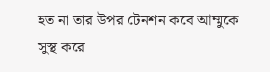হত না তার উপর টেনশন কবে আম্মুকে সুস্থ করে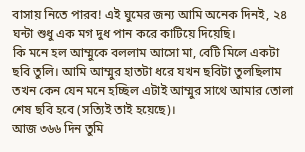বাসায় নিতে পারব! এই ঘুমের জন্য আমি অনেক দিনই, ২৪ ঘন্টা শুধু এক মগ দুধ পান করে কাটিয়ে দিয়েছি।
কি মনে হল আম্মুকে বললাম আসো মা, বেটি মিলে একটা ছবি তুলি। আমি আম্মুর হাতটা ধরে যখন ছবিটা তুলছিলাম তখন কেন যেন মনে হচ্ছিল এটাই আম্মুর সাথে আমার তোলা শেষ ছবি হবে (সত্যিই তাই হয়েছে)।
আজ ৩৬৬ দিন তুমি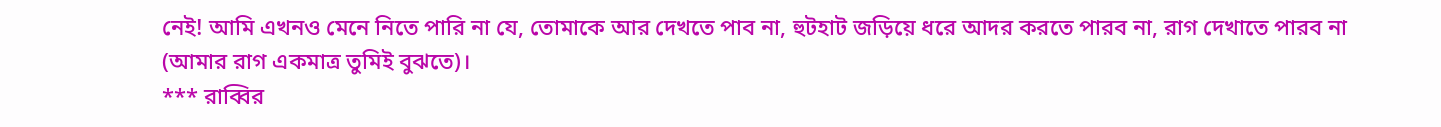নেই! আমি এখনও মেনে নিতে পারি না যে, তোমাকে আর দেখতে পাব না, হুটহাট জড়িয়ে ধরে আদর করতে পারব না, রাগ দেখাতে পারব না (আমার রাগ একমাত্র তুমিই বুঝতে)।
*** রাব্বির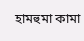হামহুমা কামা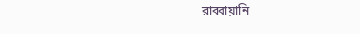রাব্বায়ানি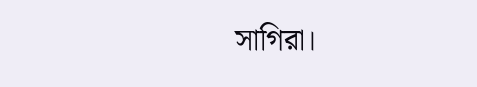সাগিরা।